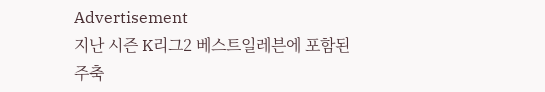Advertisement
지난 시즌 K리그2 베스트일레븐에 포함된 주축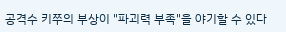공격수 키쭈의 부상이 "파괴력 부족"을 야기할 수 있다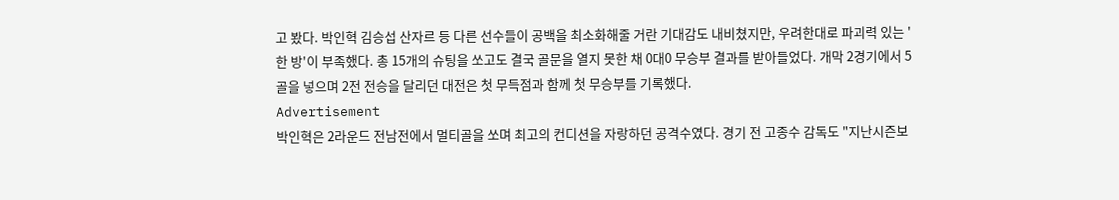고 봤다. 박인혁 김승섭 산자르 등 다른 선수들이 공백을 최소화해줄 거란 기대감도 내비쳤지만, 우려한대로 파괴력 있는 '한 방'이 부족했다. 총 15개의 슈팅을 쏘고도 결국 골문을 열지 못한 채 0대0 무승부 결과를 받아들었다. 개막 2경기에서 5골을 넣으며 2전 전승을 달리던 대전은 첫 무득점과 함께 첫 무승부를 기록했다.
Advertisement
박인혁은 2라운드 전남전에서 멀티골을 쏘며 최고의 컨디션을 자랑하던 공격수였다. 경기 전 고종수 감독도 "지난시즌보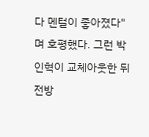다 멘털이 좋아졌다"며 호평했다. 그런 박인혁이 교체아웃한 뒤 전방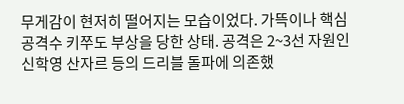무게감이 현저히 떨어지는 모습이었다. 가뜩이나 핵심 공격수 키쭈도 부상을 당한 상태. 공격은 2~3선 자원인 신학영 산자르 등의 드리블 돌파에 의존했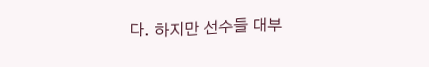다. 하지만 선수들 대부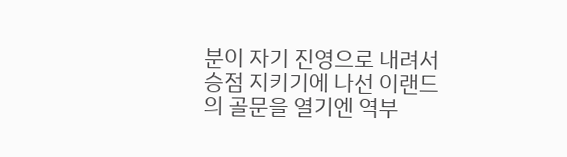분이 자기 진영으로 내려서 승점 지키기에 나선 이랜드의 골문을 열기엔 역부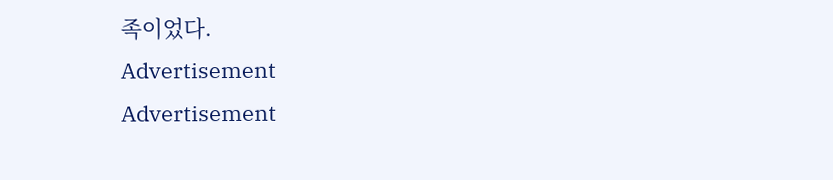족이었다.
Advertisement
Advertisement